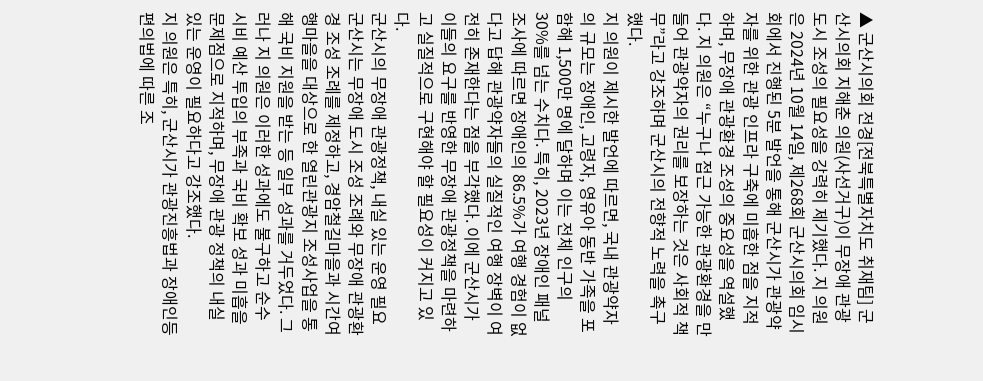▲ 군산시의회 전경[전북특별자치도 취재팀] 군산시의회 지해춘 의원(사선거구)이 무장애 관광도시 조성의 필요성을 강력히 제기했다. 지 의원은 2024년 10월 14일, 제268회 군산시의회 임시회에서 진행된 5분 발언을 통해 군산시가 관광약자를 위한 관광 인프라 구축에 미흡한 점을 지적하며, 무장애 관광환경 조성의 중요성을 역설했다. 지 의원은 “누구나 접근 가능한 관광환경을 만들어 관광약자의 권리를 보장하는 것은 사회적 책무”라고 강조하며 군산시의 전향적 노력을 촉구했다.
지 의원이 제시한 발언에 따르면, 국내 관광약자의 규모는 장애인, 고령자, 영유아 동반 가족을 포함해 1,500만 명에 달하며 이는 전체 인구의 30%를 넘는 수치다. 특히, 2023년 장애인 패널조사에 따르면 장애인의 86.5%가 여행 경험이 없다고 답해 관광약자들의 실질적인 여행 장벽이 여전히 존재한다는 점을 부각했다. 이에 군산시가 이들의 요구를 반영한 무장애 관광정책을 마련하고 실질적으로 구현해야 할 필요성이 커지고 있다.
군산시의 무장애 관광정책, 내실 있는 운영 필요
군산시는 무장애 도시 조성 조례와 무장애 관광환경 조성 조례를 제정하고, 경암철길마을과 시간여행마을을 대상으로 한 열린관광지 조성사업을 통해 국비 지원을 받는 등 일부 성과를 거두었다. 그러나 지 의원은 이러한 성과에도 불구하고 순수 시비 예산 투입의 부족과 국비 확보 성과 미흡을 문제점으로 지적하며, 무장애 관광 정책의 내실 있는 운영이 필요하다고 강조했다.
지 의원은 특히, 군산시가 관광진흥법과 장애인등편의법에 따른 조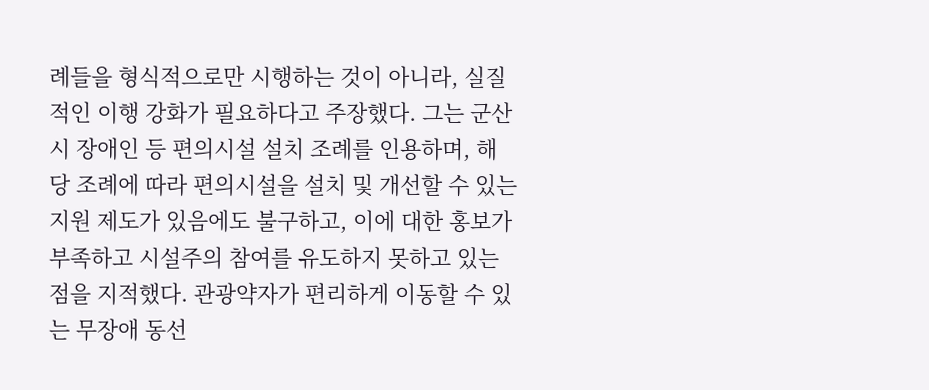례들을 형식적으로만 시행하는 것이 아니라, 실질적인 이행 강화가 필요하다고 주장했다. 그는 군산시 장애인 등 편의시설 설치 조례를 인용하며, 해당 조례에 따라 편의시설을 설치 및 개선할 수 있는 지원 제도가 있음에도 불구하고, 이에 대한 홍보가 부족하고 시설주의 참여를 유도하지 못하고 있는 점을 지적했다. 관광약자가 편리하게 이동할 수 있는 무장애 동선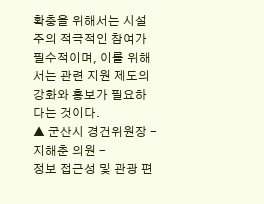확충을 위해서는 시설주의 적극적인 참여가 필수적이며, 이를 위해서는 관련 지원 제도의 강화와 홍보가 필요하다는 것이다.
▲ 군산시 경건위원장 - 지해춘 의원 -
정보 접근성 및 관광 편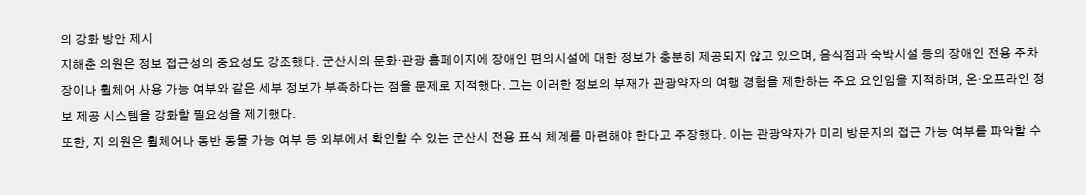의 강화 방안 제시
지해춘 의원은 정보 접근성의 중요성도 강조했다. 군산시의 문화·관광 홈페이지에 장애인 편의시설에 대한 정보가 충분히 제공되지 않고 있으며, 음식점과 숙박시설 등의 장애인 전용 주차장이나 휠체어 사용 가능 여부와 같은 세부 정보가 부족하다는 점을 문제로 지적했다. 그는 이러한 정보의 부재가 관광약자의 여행 경험을 제한하는 주요 요인임을 지적하며, 온·오프라인 정보 제공 시스템을 강화할 필요성을 제기했다.
또한, 지 의원은 휠체어나 동반 동물 가능 여부 등 외부에서 확인할 수 있는 군산시 전용 표식 체계를 마련해야 한다고 주장했다. 이는 관광약자가 미리 방문지의 접근 가능 여부를 파악할 수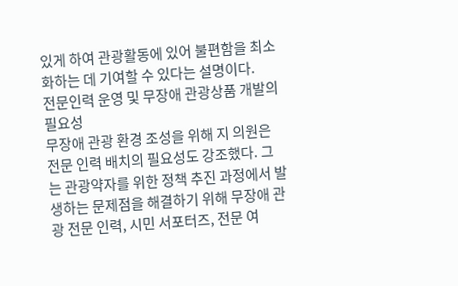있게 하여 관광활동에 있어 불편함을 최소화하는 데 기여할 수 있다는 설명이다.
전문인력 운영 및 무장애 관광상품 개발의 필요성
무장애 관광 환경 조성을 위해 지 의원은 전문 인력 배치의 필요성도 강조했다. 그는 관광약자를 위한 정책 추진 과정에서 발생하는 문제점을 해결하기 위해 무장애 관광 전문 인력, 시민 서포터즈, 전문 여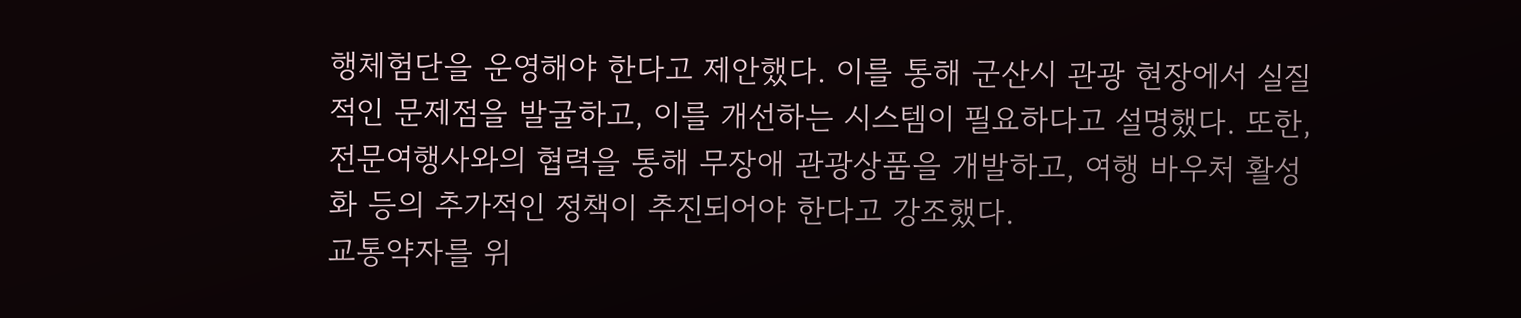행체험단을 운영해야 한다고 제안했다. 이를 통해 군산시 관광 현장에서 실질적인 문제점을 발굴하고, 이를 개선하는 시스템이 필요하다고 설명했다. 또한, 전문여행사와의 협력을 통해 무장애 관광상품을 개발하고, 여행 바우처 활성화 등의 추가적인 정책이 추진되어야 한다고 강조했다.
교통약자를 위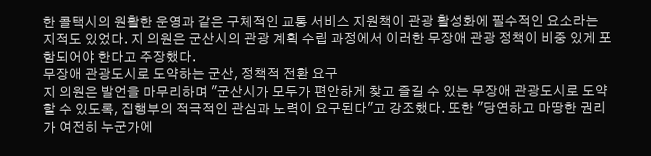한 콜택시의 원활한 운영과 같은 구체적인 교통 서비스 지원책이 관광 활성화에 필수적인 요소라는 지적도 있었다. 지 의원은 군산시의 관광 계획 수립 과정에서 이러한 무장애 관광 정책이 비중 있게 포함되어야 한다고 주장했다.
무장애 관광도시로 도약하는 군산, 정책적 전환 요구
지 의원은 발언을 마무리하며 "군산시가 모두가 편안하게 찾고 즐길 수 있는 무장애 관광도시로 도약할 수 있도록, 집행부의 적극적인 관심과 노력이 요구된다"고 강조했다. 또한 "당연하고 마땅한 권리가 여전히 누군가에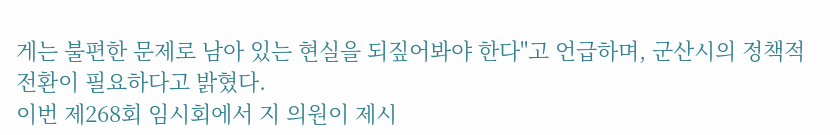게는 불편한 문제로 남아 있는 현실을 되짚어봐야 한다"고 언급하며, 군산시의 정책적 전환이 필요하다고 밝혔다.
이번 제268회 임시회에서 지 의원이 제시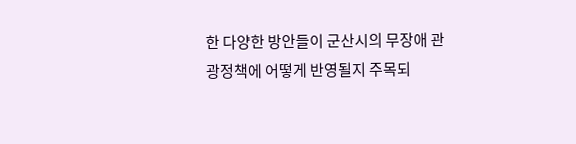한 다양한 방안들이 군산시의 무장애 관광정책에 어떻게 반영될지 주목되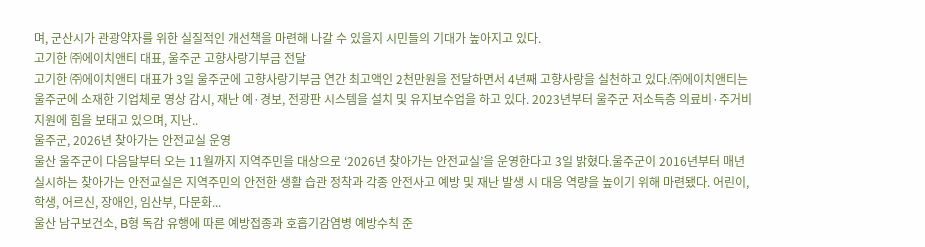며, 군산시가 관광약자를 위한 실질적인 개선책을 마련해 나갈 수 있을지 시민들의 기대가 높아지고 있다.
고기한 ㈜에이치앤티 대표, 울주군 고향사랑기부금 전달
고기한 ㈜에이치앤티 대표가 3일 울주군에 고향사랑기부금 연간 최고액인 2천만원을 전달하면서 4년째 고향사랑을 실천하고 있다.㈜에이치앤티는 울주군에 소재한 기업체로 영상 감시, 재난 예·경보, 전광판 시스템을 설치 및 유지보수업을 하고 있다. 2023년부터 울주군 저소득층 의료비·주거비 지원에 힘을 보태고 있으며, 지난..
울주군, 2026년 찾아가는 안전교실 운영
울산 울주군이 다음달부터 오는 11월까지 지역주민을 대상으로 ‘2026년 찾아가는 안전교실’을 운영한다고 3일 밝혔다.울주군이 2016년부터 매년 실시하는 찾아가는 안전교실은 지역주민의 안전한 생활 습관 정착과 각종 안전사고 예방 및 재난 발생 시 대응 역량을 높이기 위해 마련됐다. 어린이, 학생, 어르신, 장애인, 임산부, 다문화...
울산 남구보건소, B형 독감 유행에 따른 예방접종과 호흡기감염병 예방수칙 준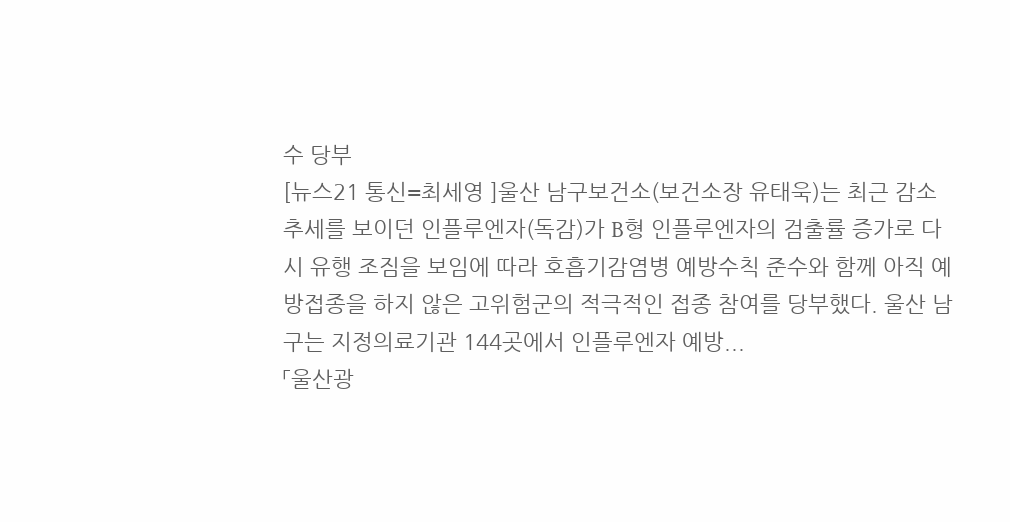수 당부
[뉴스21 통신=최세영 ]울산 남구보건소(보건소장 유태욱)는 최근 감소 추세를 보이던 인플루엔자(독감)가 B형 인플루엔자의 검출률 증가로 다시 유행 조짐을 보임에 따라 호흡기감염병 예방수칙 준수와 함께 아직 예방접종을 하지 않은 고위험군의 적극적인 접종 참여를 당부했다. 울산 남구는 지정의료기관 144곳에서 인플루엔자 예방...
「울산광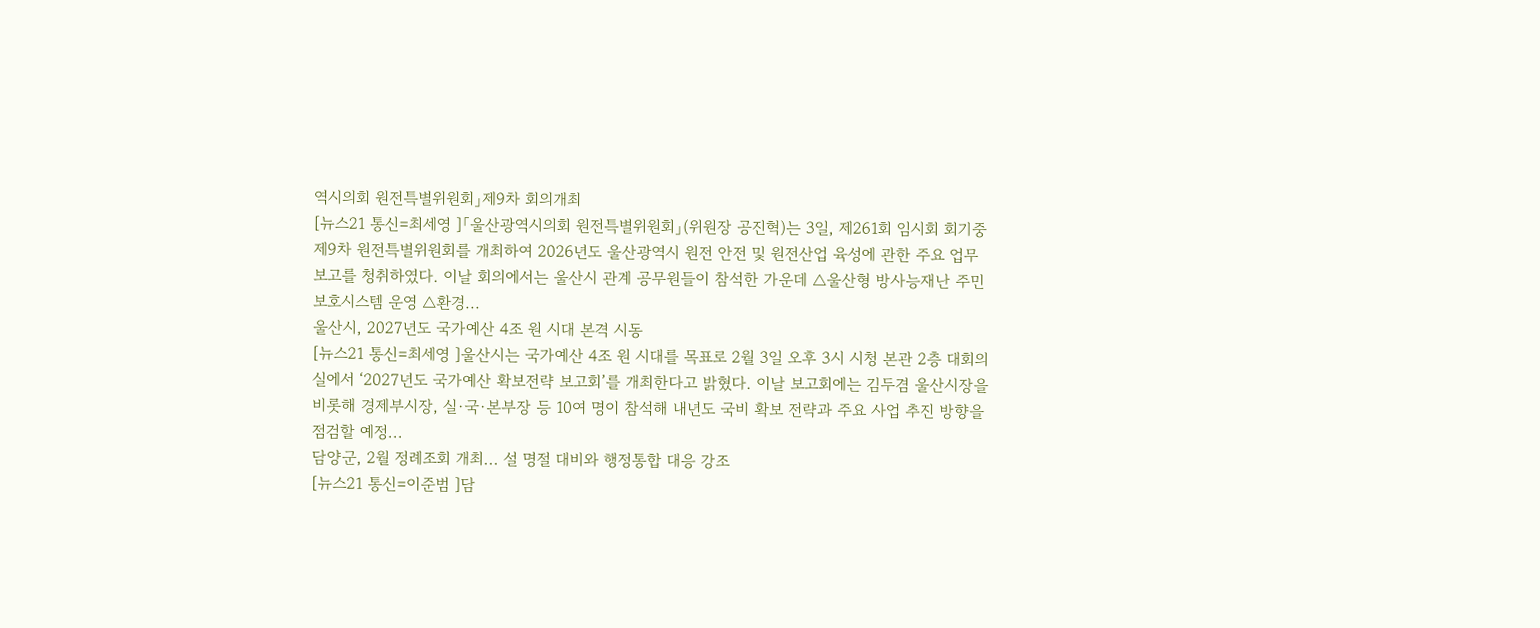역시의회 원전특별위원회」제9차 회의개최
[뉴스21 통신=최세영 ]「울산광역시의회 원전특별위원회」(위원장 공진혁)는 3일, 제261회 임시회 회기중 제9차 원전특별위원회를 개최하여 2026년도 울산광역시 원전 안전 및 원전산업 육성에 관한 주요 업무보고를 청취하였다. 이날 회의에서는 울산시 관계 공무원들이 참석한 가운데 △울산형 방사능재난 주민보호시스템 운영 △환경...
울산시, 2027년도 국가예산 4조 원 시대 본격 시동
[뉴스21 통신=최세영 ]울산시는 국가예산 4조 원 시대를 목표로 2월 3일 오후 3시 시청 본관 2층 대회의실에서 ‘2027년도 국가예산 확보전략 보고회’를 개최한다고 밝혔다. 이날 보고회에는 김두겸 울산시장을 비롯해 경제부시장, 실·국·본부장 등 10여 명이 참석해 내년도 국비 확보 전략과 주요 사업 추진 방향을 점검할 예정...
담양군, 2월 정례조회 개최... 설 명절 대비와 행정통합 대응 강조
[뉴스21 통신=이준범 ]담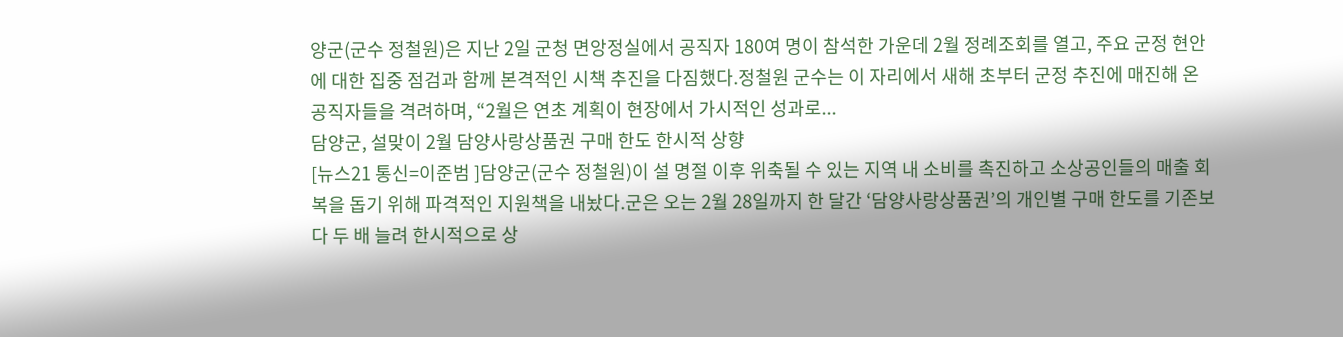양군(군수 정철원)은 지난 2일 군청 면앙정실에서 공직자 180여 명이 참석한 가운데 2월 정례조회를 열고, 주요 군정 현안에 대한 집중 점검과 함께 본격적인 시책 추진을 다짐했다.정철원 군수는 이 자리에서 새해 초부터 군정 추진에 매진해 온 공직자들을 격려하며, “2월은 연초 계획이 현장에서 가시적인 성과로...
담양군, 설맞이 2월 담양사랑상품권 구매 한도 한시적 상향
[뉴스21 통신=이준범 ]담양군(군수 정철원)이 설 명절 이후 위축될 수 있는 지역 내 소비를 촉진하고 소상공인들의 매출 회복을 돕기 위해 파격적인 지원책을 내놨다.군은 오는 2월 28일까지 한 달간 ‘담양사랑상품권’의 개인별 구매 한도를 기존보다 두 배 늘려 한시적으로 상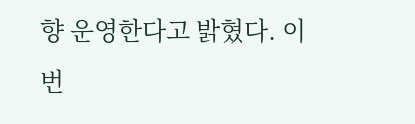향 운영한다고 밝혔다. 이번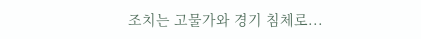조치는 고물가와 경기 침체로...